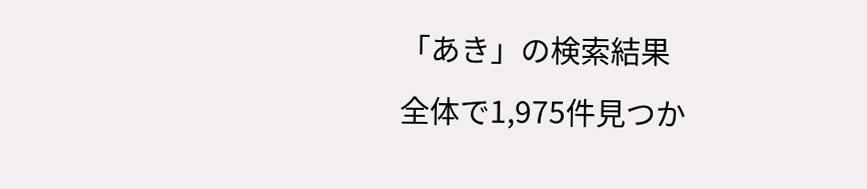「あき」の検索結果
全体で1,975件見つか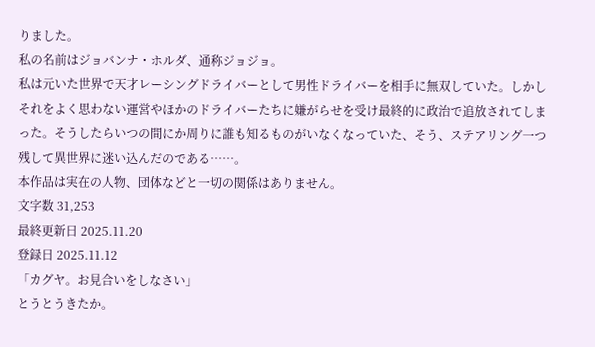りました。
私の名前はジョバンナ・ホルダ、通称ジョジョ。
私は元いた世界で天才レーシングドライバーとして男性ドライバーを相手に無双していた。しかしそれをよく思わない運営やほかのドライバーたちに嫌がらせを受け最終的に政治で追放されてしまった。そうしたらいつの間にか周りに誰も知るものがいなくなっていた、そう、ステアリング一つ残して異世界に迷い込んだのである……。
本作品は実在の人物、団体などと一切の関係はありません。
文字数 31,253
最終更新日 2025.11.20
登録日 2025.11.12
「カグヤ。お見合いをしなさい」
とうとうきたか。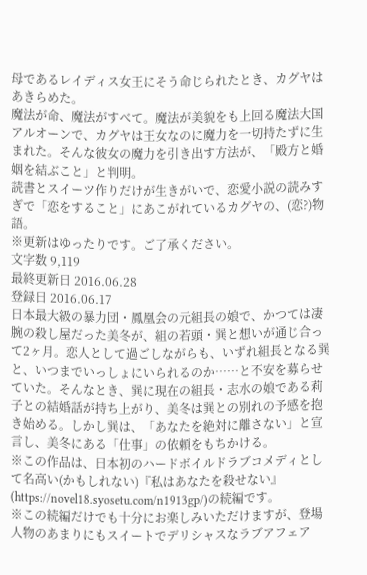母であるレイディス女王にそう命じられたとき、カグヤはあきらめた。
魔法が命、魔法がすべて。魔法が美貌をも上回る魔法大国アルオーンで、カグヤは王女なのに魔力を一切持たずに生まれた。そんな彼女の魔力を引き出す方法が、「殿方と婚姻を結ぶこと」と判明。
読書とスイーツ作りだけが生きがいで、恋愛小説の読みすぎで「恋をすること」にあこがれているカグヤの、(恋?)物語。
※更新はゆったりです。ご了承ください。
文字数 9,119
最終更新日 2016.06.28
登録日 2016.06.17
日本最大級の暴力団・鳳凰会の元組長の娘で、かつては凄腕の殺し屋だった美冬が、組の若頭・巽と想いが通じ合って2ヶ月。恋人として過ごしながらも、いずれ組長となる巽と、いつまでいっしょにいられるのか……と不安を募らせていた。そんなとき、巽に現在の組長・志水の娘である莉子との結婚話が持ち上がり、美冬は巽との別れの予感を抱き始める。しかし巽は、「あなたを絶対に離さない」と宣言し、美冬にある「仕事」の依頼をもちかける。
※この作品は、日本初のハードボイルドラブコメディとして名高い(かもしれない)『私はあなたを殺せない』(https://novel18.syosetu.com/n1913gp/)の続編です。
※この続編だけでも十分にお楽しみいただけますが、登場人物のあまりにもスイートでデリシャスなラブアフェア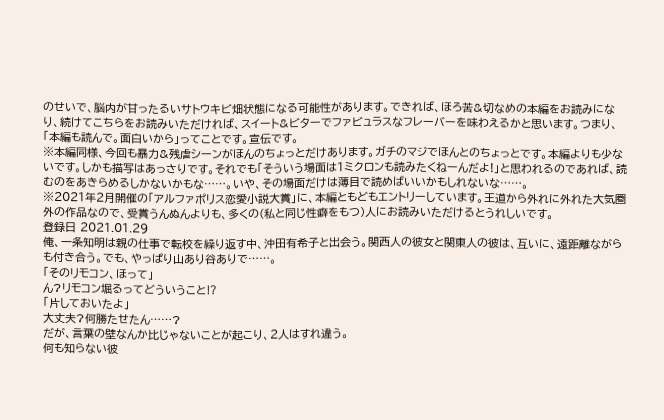のせいで、脳内が甘ったるいサトウキビ畑状態になる可能性があります。できれば、ほろ苦&切なめの本編をお読みになり、続けてこちらをお読みいただければ、スイート&ビターでファビュラスなフレーバーを味わえるかと思います。つまり、「本編も読んで。面白いから」ってことです。宣伝です。
※本編同様、今回も暴力&残虐シーンがほんのちょっとだけあります。ガチのマジでほんとのちょっとです。本編よりも少ないです。しかも描写はあっさりです。それでも「そういう場面は1ミクロンも読みたくねーんだよ!」と思われるのであれば、読むのをあきらめるしかないかもな……。いや、その場面だけは薄目で読めばいいかもしれないな……。
※2021年2月開催の「アルファポリス恋愛小説大賞」に、本編ともどもエントリーしています。王道から外れに外れた大気圏外の作品なので、受賞うんぬんよりも、多くの(私と同じ性癖をもつ)人にお読みいただけるとうれしいです。
登録日 2021.01.29
俺、一条知明は親の仕事で転校を繰り返す中、沖田有希子と出会う。関西人の彼女と関東人の彼は、互いに、遠距離ながらも付き合う。でも、やっぱり山あり谷ありで……。
「そのリモコン、ほって」
ん?リモコン堀るってどういうこと⁉
「片しておいたよ」
大丈夫?何勝たせたん……?
だが、言葉の壁なんか比じゃないことが起こり、2人はすれ違う。
何も知らない彼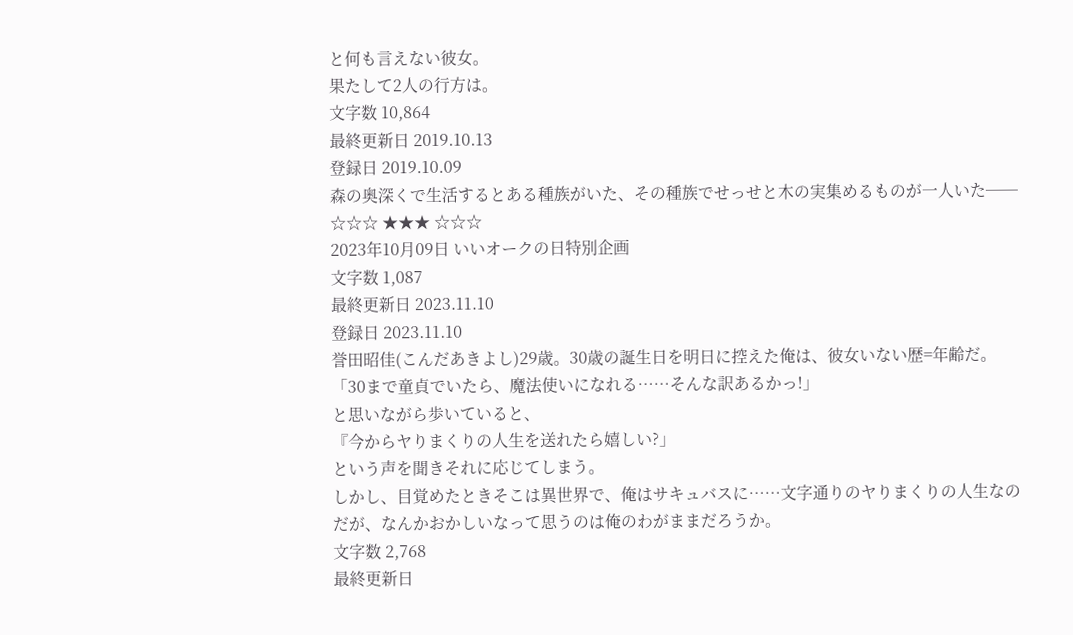と何も言えない彼女。
果たして2人の行方は。
文字数 10,864
最終更新日 2019.10.13
登録日 2019.10.09
森の奥深くで生活するとある種族がいた、その種族でせっせと木の実集めるものが一人いた──
☆☆☆ ★★★ ☆☆☆
2023年10月09日 いいオークの日特別企画
文字数 1,087
最終更新日 2023.11.10
登録日 2023.11.10
誉田昭佳(こんだあきよし)29歳。30歳の誕生日を明日に控えた俺は、彼女いない歴=年齢だ。
「30まで童貞でいたら、魔法使いになれる……そんな訳あるかっ!」
と思いながら歩いていると、
『今からヤりまくりの人生を送れたら嬉しい?」
という声を聞きそれに応じてしまう。
しかし、目覚めたときそこは異世界で、俺はサキュバスに……文字通りのヤりまくりの人生なのだが、なんかおかしいなって思うのは俺のわがままだろうか。
文字数 2,768
最終更新日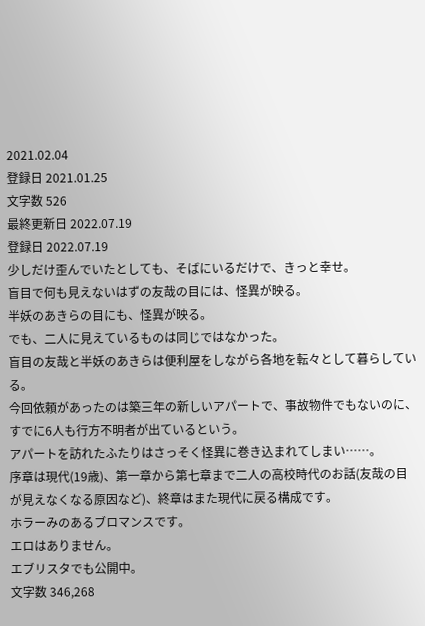2021.02.04
登録日 2021.01.25
文字数 526
最終更新日 2022.07.19
登録日 2022.07.19
少しだけ歪んでいたとしても、そばにいるだけで、きっと幸せ。
盲目で何も見えないはずの友哉の目には、怪異が映る。
半妖のあきらの目にも、怪異が映る。
でも、二人に見えているものは同じではなかった。
盲目の友哉と半妖のあきらは便利屋をしながら各地を転々として暮らしている。
今回依頼があったのは築三年の新しいアパートで、事故物件でもないのに、すでに6人も行方不明者が出ているという。
アパートを訪れたふたりはさっそく怪異に巻き込まれてしまい……。
序章は現代(19歳)、第一章から第七章まで二人の高校時代のお話(友哉の目が見えなくなる原因など)、終章はまた現代に戻る構成です。
ホラーみのあるブロマンスです。
エロはありません。
エブリスタでも公開中。
文字数 346,268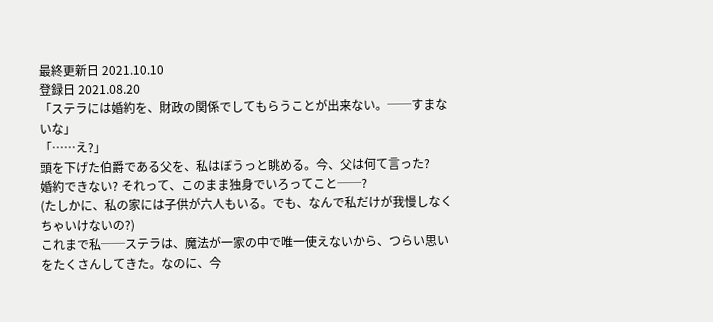最終更新日 2021.10.10
登録日 2021.08.20
「ステラには婚約を、財政の関係でしてもらうことが出来ない。──すまないな」
「……え?」
頭を下げた伯爵である父を、私はぼうっと眺める。今、父は何て言った?
婚約できない? それって、このまま独身でいろってこと──?
(たしかに、私の家には子供が六人もいる。でも、なんで私だけが我慢しなくちゃいけないの?)
これまで私──ステラは、魔法が一家の中で唯一使えないから、つらい思いをたくさんしてきた。なのに、今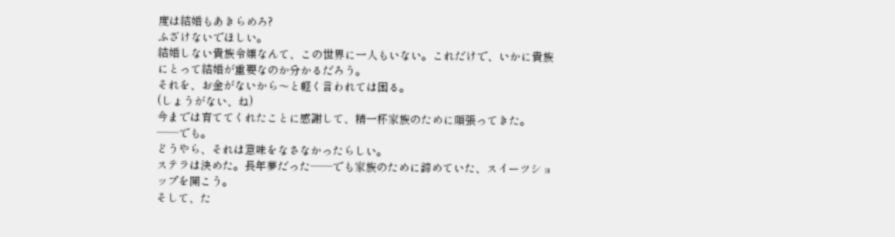度は結婚もあきらめろ?
ふざけないでほしい。
結婚しない貴族令嬢なんて、この世界に一人もいない。これだけで、いかに貴族にとって結婚が重要なのか分かるだろう。
それを、お金がないから〜と軽く言われては困る。
(しょうがない、ね)
今までは育ててくれたことに感謝して、精一杯家族のために頑張ってきた。
──でも。
どうやら、それは意味をなさなかったらしい。
ステラは決めた。長年夢だった──でも家族のために諦めていた、スイーツショップを開こう。
そして、た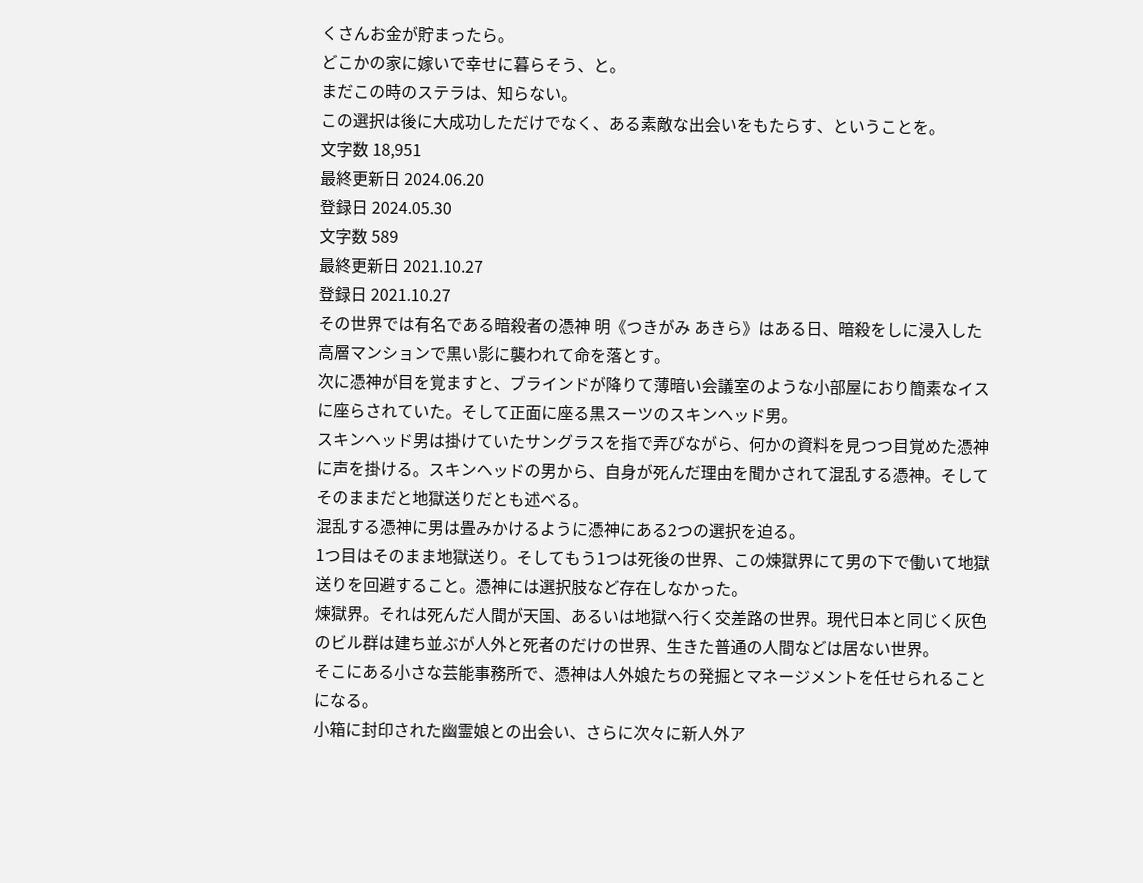くさんお金が貯まったら。
どこかの家に嫁いで幸せに暮らそう、と。
まだこの時のステラは、知らない。
この選択は後に大成功しただけでなく、ある素敵な出会いをもたらす、ということを。
文字数 18,951
最終更新日 2024.06.20
登録日 2024.05.30
文字数 589
最終更新日 2021.10.27
登録日 2021.10.27
その世界では有名である暗殺者の憑神 明《つきがみ あきら》はある日、暗殺をしに浸入した高層マンションで黒い影に襲われて命を落とす。
次に憑神が目を覚ますと、ブラインドが降りて薄暗い会議室のような小部屋におり簡素なイスに座らされていた。そして正面に座る黒スーツのスキンヘッド男。
スキンヘッド男は掛けていたサングラスを指で弄びながら、何かの資料を見つつ目覚めた憑神に声を掛ける。スキンヘッドの男から、自身が死んだ理由を聞かされて混乱する憑神。そしてそのままだと地獄送りだとも述べる。
混乱する憑神に男は畳みかけるように憑神にある2つの選択を迫る。
1つ目はそのまま地獄送り。そしてもう1つは死後の世界、この煉獄界にて男の下で働いて地獄送りを回避すること。憑神には選択肢など存在しなかった。
煉獄界。それは死んだ人間が天国、あるいは地獄へ行く交差路の世界。現代日本と同じく灰色のビル群は建ち並ぶが人外と死者のだけの世界、生きた普通の人間などは居ない世界。
そこにある小さな芸能事務所で、憑神は人外娘たちの発掘とマネージメントを任せられることになる。
小箱に封印された幽霊娘との出会い、さらに次々に新人外ア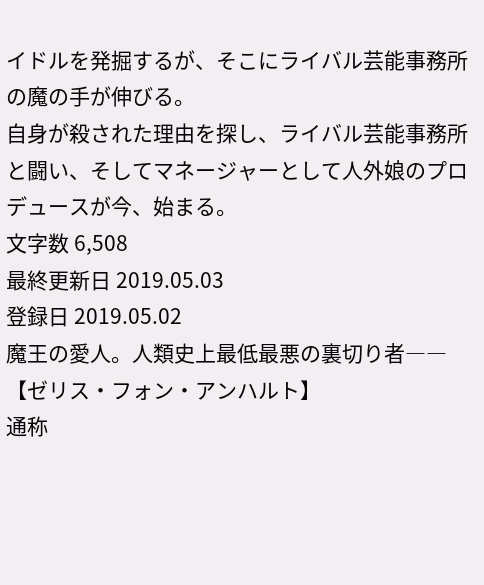イドルを発掘するが、そこにライバル芸能事務所の魔の手が伸びる。
自身が殺された理由を探し、ライバル芸能事務所と闘い、そしてマネージャーとして人外娘のプロデュースが今、始まる。
文字数 6,508
最終更新日 2019.05.03
登録日 2019.05.02
魔王の愛人。人類史上最低最悪の裏切り者――【ゼリス・フォン・アンハルト】
通称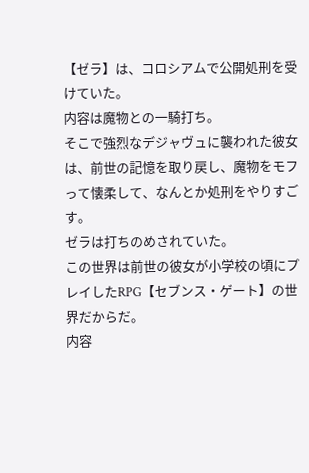【ゼラ】は、コロシアムで公開処刑を受けていた。
内容は魔物との一騎打ち。
そこで強烈なデジャヴュに襲われた彼女は、前世の記憶を取り戻し、魔物をモフって懐柔して、なんとか処刑をやりすごす。
ゼラは打ちのめされていた。
この世界は前世の彼女が小学校の頃にプレイしたRPG【セブンス・ゲート】の世界だからだ。
内容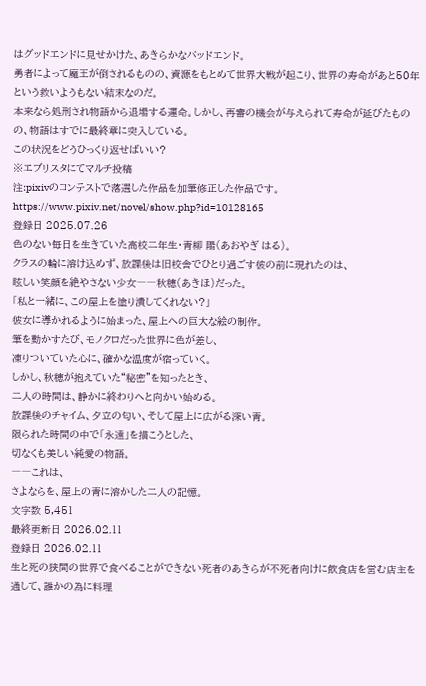はグッドエンドに見せかけた、あきらかなバッドエンド。
勇者によって魔王が倒されるものの、資源をもとめて世界大戦が起こり、世界の寿命があと50年という救いようもない結末なのだ。
本来なら処刑され物語から退場する運命。しかし、再審の機会が与えられて寿命が延びたものの、物語はすでに最終章に突入している。
この状況をどうひっくり返せばいい?
※エブリスタにてマルチ投稿
注:pixivのコンテストで落選した作品を加筆修正した作品です。
https://www.pixiv.net/novel/show.php?id=10128165
登録日 2025.07.26
色のない毎日を生きていた高校二年生・青柳 陽(あおやぎ はる)。
クラスの輪に溶け込めず、放課後は旧校舎でひとり過ごす彼の前に現れたのは、
眩しい笑顔を絶やさない少女――秋穂(あきほ)だった。
「私と一緒に、この屋上を塗り潰してくれない?」
彼女に導かれるように始まった、屋上への巨大な絵の制作。
筆を動かすたび、モノクロだった世界に色が差し、
凍りついていた心に、確かな温度が宿っていく。
しかし、秋穂が抱えていた“秘密”を知ったとき、
二人の時間は、静かに終わりへと向かい始める。
放課後のチャイム、夕立の匂い、そして屋上に広がる深い青。
限られた時間の中で「永遠」を描こうとした、
切なくも美しい純愛の物語。
――これは、
さよならを、屋上の青に溶かした二人の記憶。
文字数 5,451
最終更新日 2026.02.11
登録日 2026.02.11
生と死の狭間の世界で食べることができない死者のあきらが不死者向けに飲食店を営む店主を通して、誰かの為に料理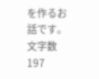を作るお話です。
文字数 197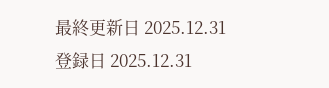最終更新日 2025.12.31
登録日 2025.12.31